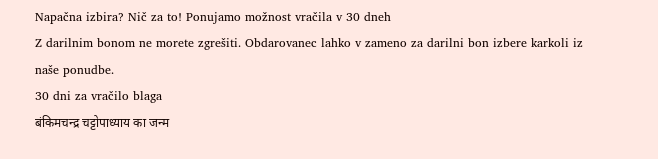Napačna izbira? Nič za to! Ponujamo možnost vračila v 30 dneh
Z darilnim bonom ne morete zgrešiti. Obdarovanec lahko v zameno za darilni bon izbere karkoli iz naše ponudbe.
30 dni za vračilo blaga
बंकिमचन्द्र चट्टोपाध्याय का जन्म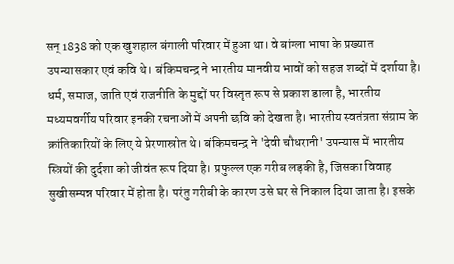सन् 1838 को एक खुशहाल बंगाली परिवार में हुआ था। वे बांग्ला भाषा के प्रख्यात उपन्यासकार एवं कवि थे। बंकिमचन्द्र ने भारतीय मानवीय भावों को सहज शब्दों में दर्शाया है। धर्म, समाज, जाति एवं राजनीति के मुद्दों पर विस्तृत रूप से प्रकाश डाला है, भारतीय मध्यमवर्गीय परिवार इनकी रचनाओं में अपनी छवि को देखता है। भारतीय स्वतंत्रता संग्राम के क्रांतिकारियों के लिए ये प्रेरणास्रोत थे। बंकिमचन्द्र ने 'देवी चौधरानी' उपन्यास में भारतीय स्त्रियों की दुर्दशा को जीवंत रूप दिया है। प्रफुल्ल एक गरीब लड़की है, जिसका विवाह सुखीसम्पन्न परिवार में होता है। परंतु गरीबी के कारण उसे घर से निकाल दिया जाता है। इसके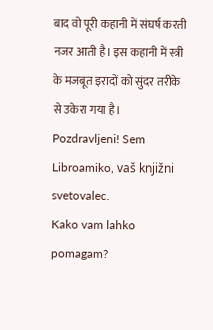बाद वो पूरी कहानी में संघर्ष करती नजर आती है। इस कहानी में स्त्री के मजबूत इरादों को सुंदर तरीके से उकेरा गया है।
Pozdravljeni! Sem Libroamiko, vaš knjižni svetovalec.
Kako vam lahko pomagam?